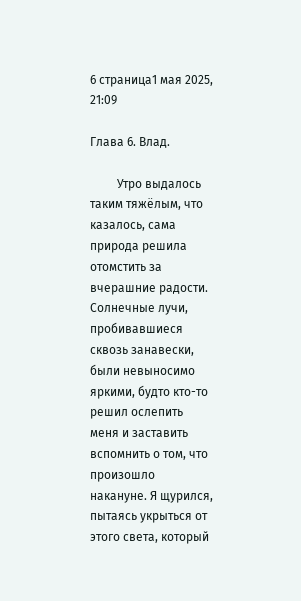6 страница1 мая 2025, 21:09

Глава 6. Влад.

         Утро выдалось таким тяжёлым, что казалось, сама природа решила отомстить за вчерашние радости. Солнечные лучи, пробивавшиеся сквозь занавески, были невыносимо яркими, будто кто-то решил ослепить меня и заставить вспомнить о том, что произошло накануне. Я щурился, пытаясь укрыться от этого света, который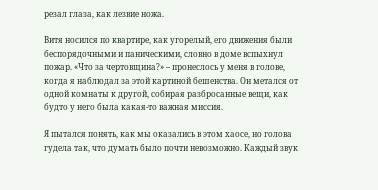резал глаза, как лезвие ножа.

Витя носился по квартире, как угорелый, его движения были беспорядочными и паническими, словно в доме вспыхнул пожар. «Что за чертовщина?» – пронеслось у меня в голове, когда я наблюдал за этой картиной бешенства. Он метался от одной комнаты к другой, собирая разбросанные вещи, как будто у него была какая-то важная миссия.

Я пытался понять, как мы оказались в этом хаосе, но голова гудела так, что думать было почти невозможно. Каждый звук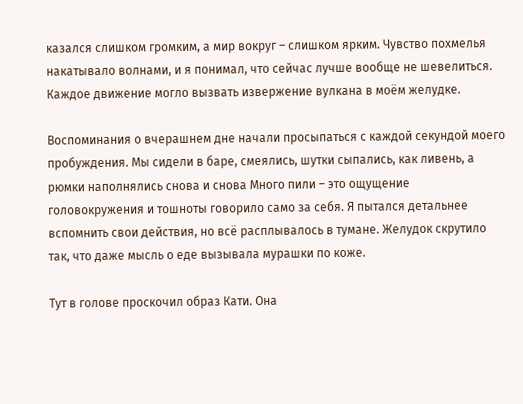казался слишком громким, а мир вокруг – слишком ярким. Чувство похмелья накатывало волнами, и я понимал, что сейчас лучше вообще не шевелиться. Каждое движение могло вызвать извержение вулкана в моём желудке.

Воспоминания о вчерашнем дне начали просыпаться с каждой секундой моего пробуждения. Мы сидели в баре, смеялись, шутки сыпались, как ливень, а рюмки наполнялись снова и снова Много пили – это ощущение головокружения и тошноты говорило само за себя. Я пытался детальнее вспомнить свои действия, но всё расплывалось в тумане. Желудок скрутило так, что даже мысль о еде вызывала мурашки по коже.

Тут в голове проскочил образ Кати. Она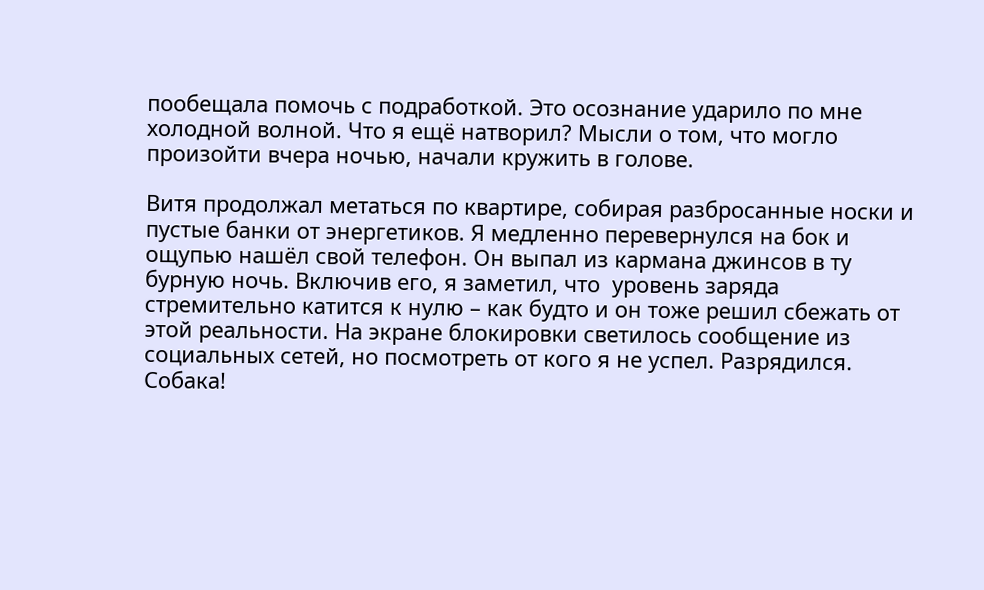пообещала помочь с подработкой. Это осознание ударило по мне холодной волной. Что я ещё натворил? Мысли о том, что могло произойти вчера ночью, начали кружить в голове.

Витя продолжал метаться по квартире, собирая разбросанные носки и пустые банки от энергетиков. Я медленно перевернулся на бок и ощупью нашёл свой телефон. Он выпал из кармана джинсов в ту бурную ночь. Включив его, я заметил, что  уровень заряда стремительно катится к нулю – как будто и он тоже решил сбежать от этой реальности. На экране блокировки светилось сообщение из социальных сетей, но посмотреть от кого я не успел. Разрядился. Собака!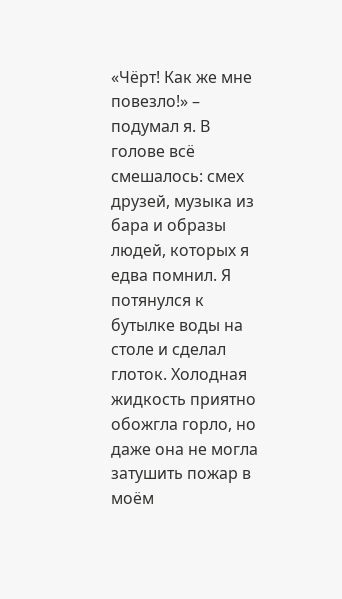«Чёрт! Как же мне повезло!» – подумал я. В голове всё смешалось: смех друзей, музыка из бара и образы людей, которых я едва помнил. Я потянулся к бутылке воды на столе и сделал глоток. Холодная жидкость приятно обожгла горло, но даже она не могла затушить пожар в моём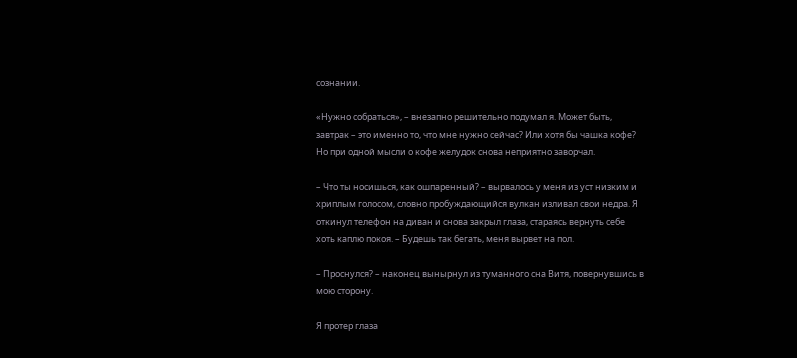сознании.

«Нужно собраться», – внезапно решительно подумал я. Может быть, завтрак – это именно то, что мне нужно сейчас? Или хотя бы чашка кофе? Но при одной мысли о кофе желудок снова неприятно заворчал.

– Что ты носишься, как ошпаренный? – вырвалось у меня из уст низким и хриплым голосом, словно пробуждающийся вулкан изливал свои недра. Я откинул телефон на диван и снова закрыл глаза, стараясь вернуть себе хоть каплю покоя. – Будешь так бегать, меня вырвет на пол.

– Проснулся? – наконец вынырнул из туманного сна Витя, повернувшись в мою сторону.

Я протер глаза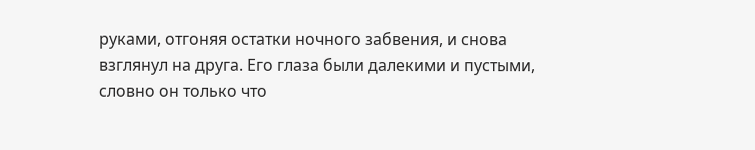руками, отгоняя остатки ночного забвения, и снова взглянул на друга. Его глаза были далекими и пустыми, словно он только что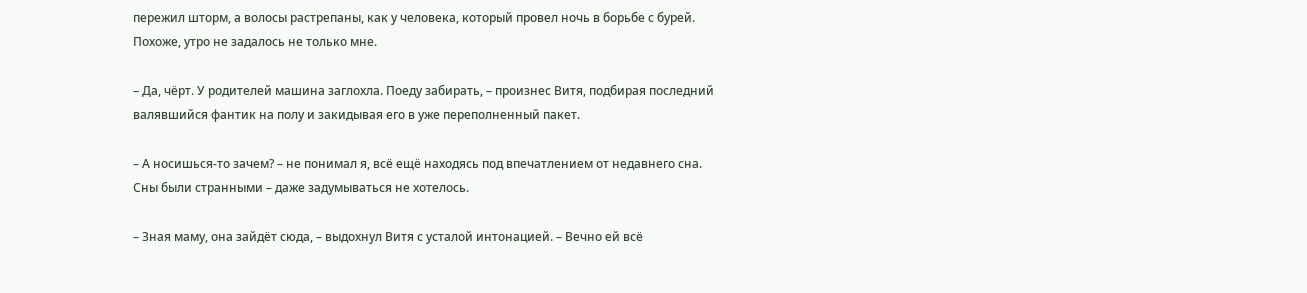пережил шторм, а волосы растрепаны, как у человека, который провел ночь в борьбе с бурей. Похоже, утро не задалось не только мне.

– Да, чёрт. У родителей машина заглохла. Поеду забирать, – произнес Витя, подбирая последний валявшийся фантик на полу и закидывая его в уже переполненный пакет.

– А носишься-то зачем? – не понимал я, всё ещё находясь под впечатлением от недавнего сна. Сны были странными – даже задумываться не хотелось.

– Зная маму, она зайдёт сюда, – выдохнул Витя с усталой интонацией. – Вечно ей всё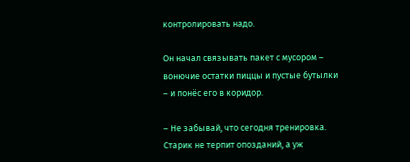контролировать надо.

Он начал связывать пакет с мусором – вонючие остатки пиццы и пустые бутылки – и понёс его в коридор.

– Не забывай, что сегодня тренировка. Старик не терпит опозданий, а уж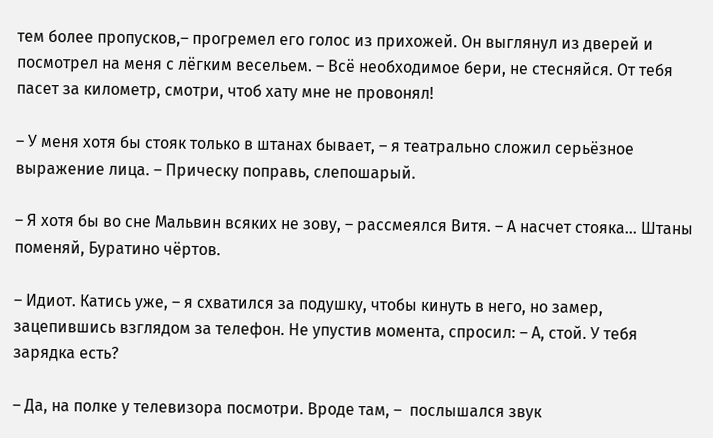тем более пропусков,– прогремел его голос из прихожей. Он выглянул из дверей и посмотрел на меня с лёгким весельем. – Всё необходимое бери, не стесняйся. От тебя пасет за километр, смотри, чтоб хату мне не провонял!

– У меня хотя бы стояк только в штанах бывает, – я театрально сложил серьёзное выражение лица. – Прическу поправь, слепошарый.

– Я хотя бы во сне Мальвин всяких не зову, – рассмеялся Витя. – А насчет стояка... Штаны поменяй, Буратино чёртов.

– Идиот. Катись уже, – я схватился за подушку, чтобы кинуть в него, но замер, зацепившись взглядом за телефон. Не упустив момента, спросил: – А, стой. У тебя зарядка есть?

– Да, на полке у телевизора посмотри. Вроде там, –  послышался звук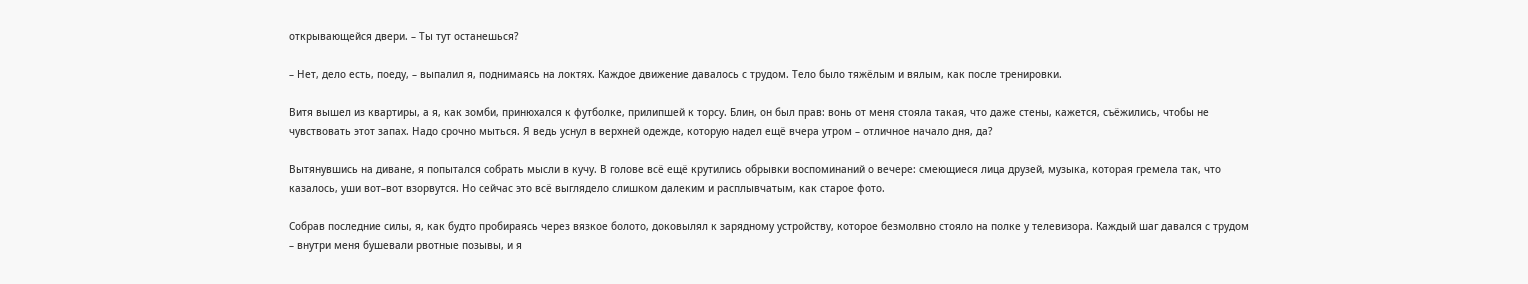открывающейся двери. – Ты тут останешься?

– Нет, дело есть, поеду, – выпалил я, поднимаясь на локтях. Каждое движение давалось с трудом. Тело было тяжёлым и вялым, как после тренировки.

Витя вышел из квартиры, а я, как зомби, принюхался к футболке, прилипшей к торсу. Блин, он был прав: вонь от меня стояла такая, что даже стены, кажется, съёжились, чтобы не чувствовать этот запах. Надо срочно мыться. Я ведь уснул в верхней одежде, которую надел ещё вчера утром – отличное начало дня, да?

Вытянувшись на диване, я попытался собрать мысли в кучу. В голове всё ещё крутились обрывки воспоминаний о вечере: смеющиеся лица друзей, музыка, которая гремела так, что казалось, уши вот–вот взорвутся. Но сейчас это всё выглядело слишком далеким и расплывчатым, как старое фото.

Собрав последние силы, я, как будто пробираясь через вязкое болото, доковылял к зарядному устройству, которое безмолвно стояло на полке у телевизора. Каждый шаг давался с трудом – внутри меня бушевали рвотные позывы, и я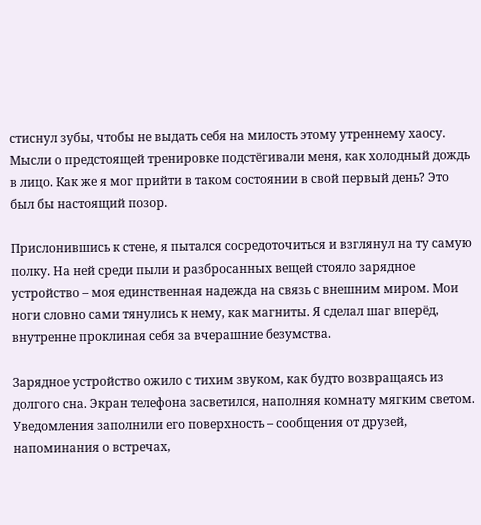стиснул зубы, чтобы не выдать себя на милость этому утреннему хаосу. Мысли о предстоящей тренировке подстёгивали меня, как холодный дождь в лицо. Как же я мог прийти в таком состоянии в свой первый день? Это был бы настоящий позор.

Прислонившись к стене, я пытался сосредоточиться и взглянул на ту самую полку. На ней среди пыли и разбросанных вещей стояло зарядное устройство – моя единственная надежда на связь с внешним миром. Мои ноги словно сами тянулись к нему, как магниты. Я сделал шаг вперёд, внутренне проклиная себя за вчерашние безумства.

Зарядное устройство ожило с тихим звуком, как будто возвращаясь из долгого сна. Экран телефона засветился, наполняя комнату мягким светом. Уведомления заполнили его поверхность – сообщения от друзей, напоминания о встречах,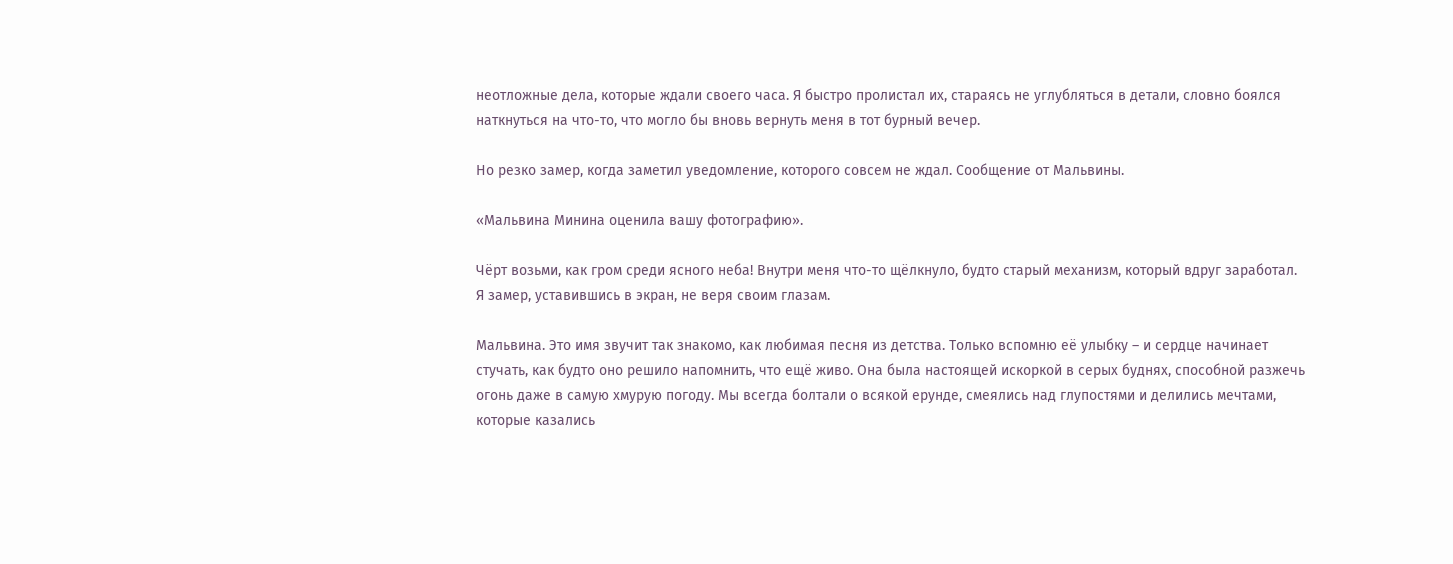неотложные дела, которые ждали своего часа. Я быстро пролистал их, стараясь не углубляться в детали, словно боялся наткнуться на что-то, что могло бы вновь вернуть меня в тот бурный вечер.

Но резко замер, когда заметил уведомление, которого совсем не ждал. Сообщение от Мальвины.

«Мальвина Минина оценила вашу фотографию».

Чёрт возьми, как гром среди ясного неба! Внутри меня что-то щёлкнуло, будто старый механизм, который вдруг заработал. Я замер, уставившись в экран, не веря своим глазам.

Мальвина. Это имя звучит так знакомо, как любимая песня из детства. Только вспомню её улыбку – и сердце начинает стучать, как будто оно решило напомнить, что ещё живо. Она была настоящей искоркой в серых буднях, способной разжечь огонь даже в самую хмурую погоду. Мы всегда болтали о всякой ерунде, смеялись над глупостями и делились мечтами, которые казались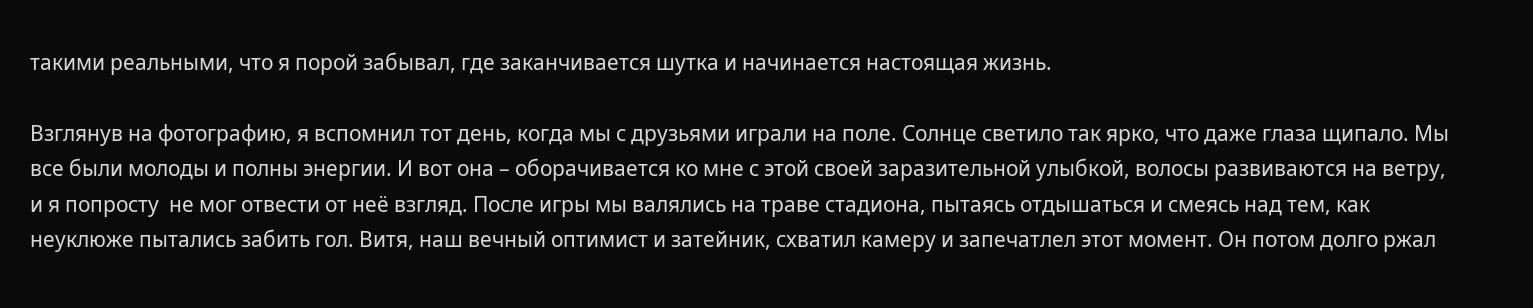такими реальными, что я порой забывал, где заканчивается шутка и начинается настоящая жизнь.

Взглянув на фотографию, я вспомнил тот день, когда мы с друзьями играли на поле. Солнце светило так ярко, что даже глаза щипало. Мы все были молоды и полны энергии. И вот она – оборачивается ко мне с этой своей заразительной улыбкой, волосы развиваются на ветру, и я попросту  не мог отвести от неё взгляд. После игры мы валялись на траве стадиона, пытаясь отдышаться и смеясь над тем, как неуклюже пытались забить гол. Витя, наш вечный оптимист и затейник, схватил камеру и запечатлел этот момент. Он потом долго ржал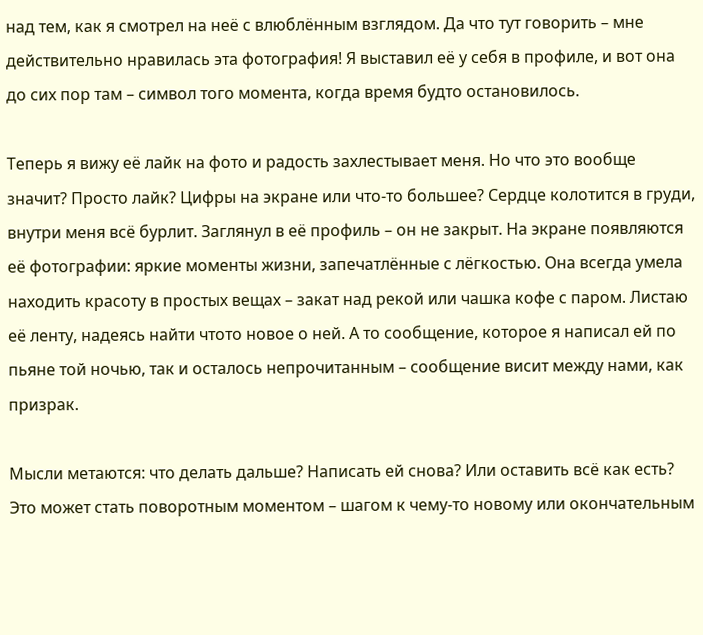над тем, как я смотрел на неё с влюблённым взглядом. Да что тут говорить – мне действительно нравилась эта фотография! Я выставил её у себя в профиле, и вот она до сих пор там – символ того момента, когда время будто остановилось.

Теперь я вижу её лайк на фото и радость захлестывает меня. Но что это вообще значит? Просто лайк? Цифры на экране или что-то большее? Сердце колотится в груди, внутри меня всё бурлит. Заглянул в её профиль – он не закрыт. На экране появляются её фотографии: яркие моменты жизни, запечатлённые с лёгкостью. Она всегда умела находить красоту в простых вещах – закат над рекой или чашка кофе с паром. Листаю её ленту, надеясь найти чтото новое о ней. А то сообщение, которое я написал ей по пьяне той ночью, так и осталось непрочитанным – сообщение висит между нами, как призрак.

Мысли метаются: что делать дальше? Написать ей снова? Или оставить всё как есть? Это может стать поворотным моментом – шагом к чему-то новому или окончательным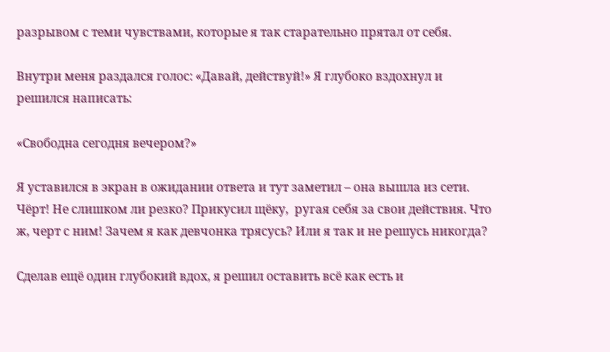разрывом с теми чувствами, которые я так старательно прятал от себя.

Внутри меня раздался голос: «Давай, действуй!» Я глубоко вздохнул и решился написать:

«Свободна сегодня вечером?»

Я уставился в экран в ожидании ответа и тут заметил – она вышла из сети. Чёрт! Не слишком ли резко? Прикусил щёку,  ругая себя за свои действия. Что ж, черт с ним! Зачем я как девчонка трясусь? Или я так и не решусь никогда?

Сделав ещё один глубокий вдох, я решил оставить всё как есть и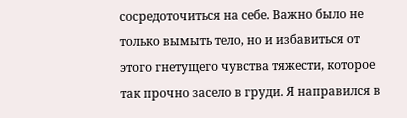сосредоточиться на себе. Важно было не только вымыть тело, но и избавиться от этого гнетущего чувства тяжести, которое так прочно засело в груди. Я направился в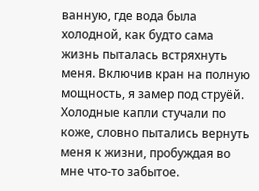ванную, где вода была холодной, как будто сама жизнь пыталась встряхнуть меня. Включив кран на полную мощность, я замер под струёй. Холодные капли стучали по коже, словно пытались вернуть меня к жизни, пробуждая во мне что-то забытое.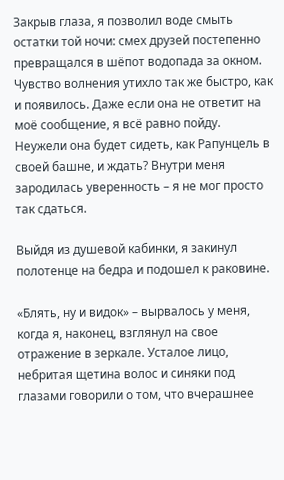Закрыв глаза, я позволил воде смыть остатки той ночи: смех друзей постепенно превращался в шёпот водопада за окном. Чувство волнения утихло так же быстро, как и появилось. Даже если она не ответит на моё сообщение, я всё равно пойду. Неужели она будет сидеть, как Рапунцель в своей башне, и ждать? Внутри меня зародилась уверенность – я не мог просто так сдаться.

Выйдя из душевой кабинки, я закинул полотенце на бедра и подошел к раковине.

«Блять, ну и видок» – вырвалось у меня, когда я, наконец, взглянул на свое отражение в зеркале. Усталое лицо, небритая щетина волос и синяки под глазами говорили о том, что вчерашнее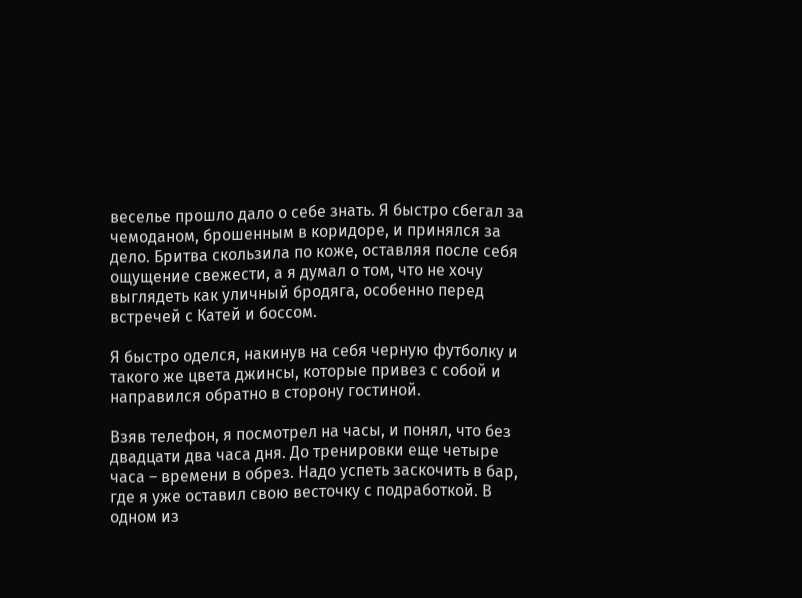веселье прошло дало о себе знать. Я быстро сбегал за чемоданом, брошенным в коридоре, и принялся за дело. Бритва скользила по коже, оставляя после себя ощущение свежести, а я думал о том, что не хочу выглядеть как уличный бродяга, особенно перед встречей с Катей и боссом.

Я быстро оделся, накинув на себя черную футболку и такого же цвета джинсы, которые привез с собой и направился обратно в сторону гостиной.

Взяв телефон, я посмотрел на часы, и понял, что без двадцати два часа дня. До тренировки еще четыре часа – времени в обрез. Надо успеть заскочить в бар, где я уже оставил свою весточку с подработкой. В одном из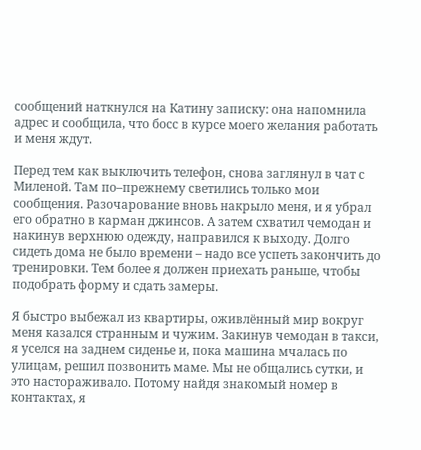сообщений наткнулся на Катину записку: она напомнила адрес и сообщила, что босс в курсе моего желания работать и меня ждут.

Перед тем как выключить телефон, снова заглянул в чат с Миленой. Там по–прежнему светились только мои сообщения. Разочарование вновь накрыло меня, и я убрал его обратно в карман джинсов. А затем схватил чемодан и накинув верхнюю одежду, направился к выходу. Долго сидеть дома не было времени – надо все успеть закончить до тренировки. Тем более я должен приехать раньше, чтобы подобрать форму и сдать замеры.

Я быстро выбежал из квартиры, оживлённый мир вокруг меня казался странным и чужим. Закинув чемодан в такси, я уселся на заднем сиденье и, пока машина мчалась по улицам, решил позвонить маме. Мы не общались сутки, и это настораживало. Потому найдя знакомый номер в контактах, я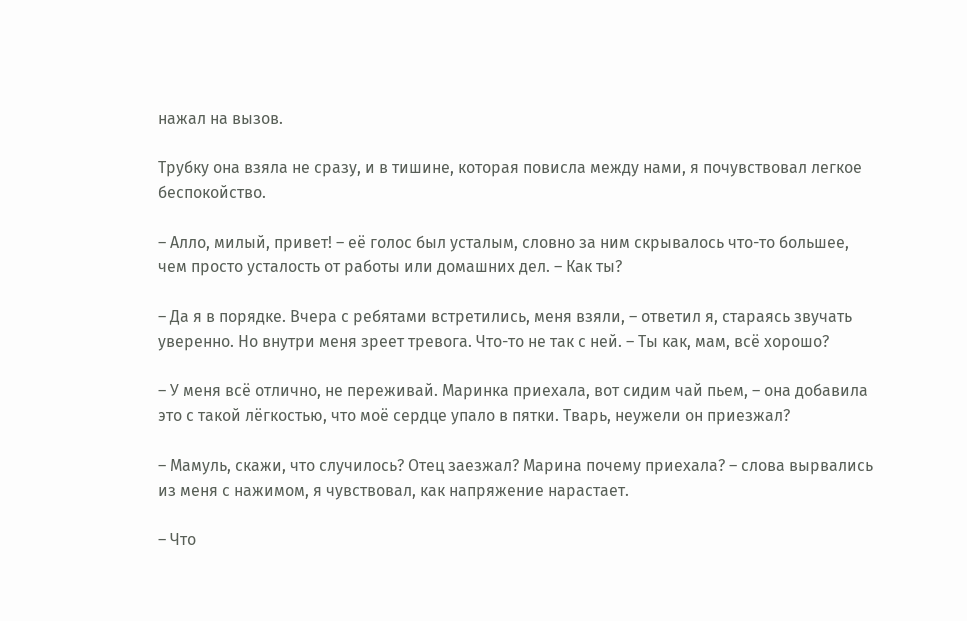нажал на вызов.

Трубку она взяла не сразу, и в тишине, которая повисла между нами, я почувствовал легкое беспокойство.

– Алло, милый, привет! – её голос был усталым, словно за ним скрывалось что-то большее, чем просто усталость от работы или домашних дел. – Как ты?

– Да я в порядке. Вчера с ребятами встретились, меня взяли, – ответил я, стараясь звучать уверенно. Но внутри меня зреет тревога. Что-то не так с ней. – Ты как, мам, всё хорошо?

– У меня всё отлично, не переживай. Маринка приехала, вот сидим чай пьем, – она добавила это с такой лёгкостью, что моё сердце упало в пятки. Тварь, неужели он приезжал?

– Мамуль, скажи, что случилось? Отец заезжал? Марина почему приехала? – слова вырвались из меня с нажимом, я чувствовал, как напряжение нарастает.

– Что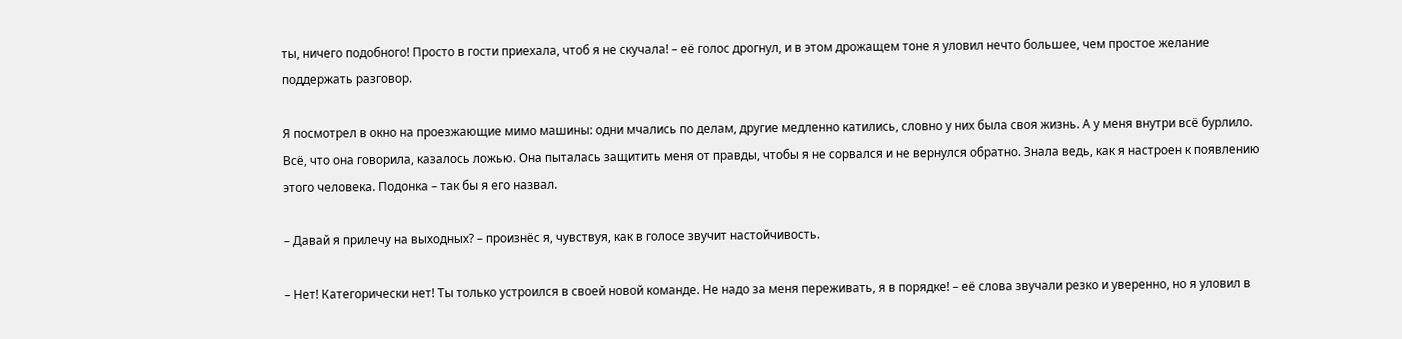ты, ничего подобного! Просто в гости приехала, чтоб я не скучала! – её голос дрогнул, и в этом дрожащем тоне я уловил нечто большее, чем простое желание поддержать разговор.

Я посмотрел в окно на проезжающие мимо машины: одни мчались по делам, другие медленно катились, словно у них была своя жизнь. А у меня внутри всё бурлило. Всё, что она говорила, казалось ложью. Она пыталась защитить меня от правды, чтобы я не сорвался и не вернулся обратно. Знала ведь, как я настроен к появлению этого человека. Подонка – так бы я его назвал.

– Давай я прилечу на выходных? – произнёс я, чувствуя, как в голосе звучит настойчивость.

– Нет! Категорически нет! Ты только устроился в своей новой команде. Не надо за меня переживать, я в порядке! – её слова звучали резко и уверенно, но я уловил в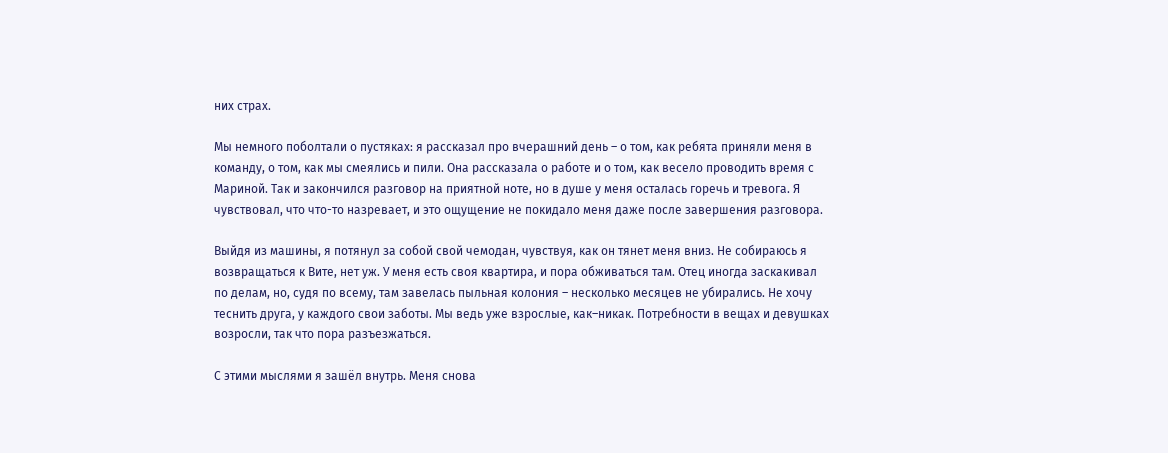них страх.

Мы немного поболтали о пустяках: я рассказал про вчерашний день – о том, как ребята приняли меня в команду, о том, как мы смеялись и пили. Она рассказала о работе и о том, как весело проводить время с Мариной. Так и закончился разговор на приятной ноте, но в душе у меня осталась горечь и тревога. Я чувствовал, что что-то назревает, и это ощущение не покидало меня даже после завершения разговора.

Выйдя из машины, я потянул за собой свой чемодан, чувствуя, как он тянет меня вниз. Не собираюсь я возвращаться к Вите, нет уж. У меня есть своя квартира, и пора обживаться там. Отец иногда заскакивал по делам, но, судя по всему, там завелась пыльная колония – несколько месяцев не убирались. Не хочу теснить друга, у каждого свои заботы. Мы ведь уже взрослые, как–никак. Потребности в вещах и девушках возросли, так что пора разъезжаться.

С этими мыслями я зашёл внутрь. Меня снова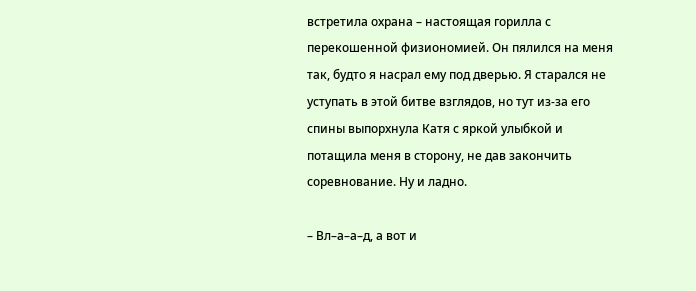встретила охрана – настоящая горилла с перекошенной физиономией. Он пялился на меня так, будто я насрал ему под дверью. Я старался не уступать в этой битве взглядов, но тут из-за его спины выпорхнула Катя с яркой улыбкой и потащила меня в сторону, не дав закончить соревнование. Ну и ладно.

– Вл–а–а–д, а вот и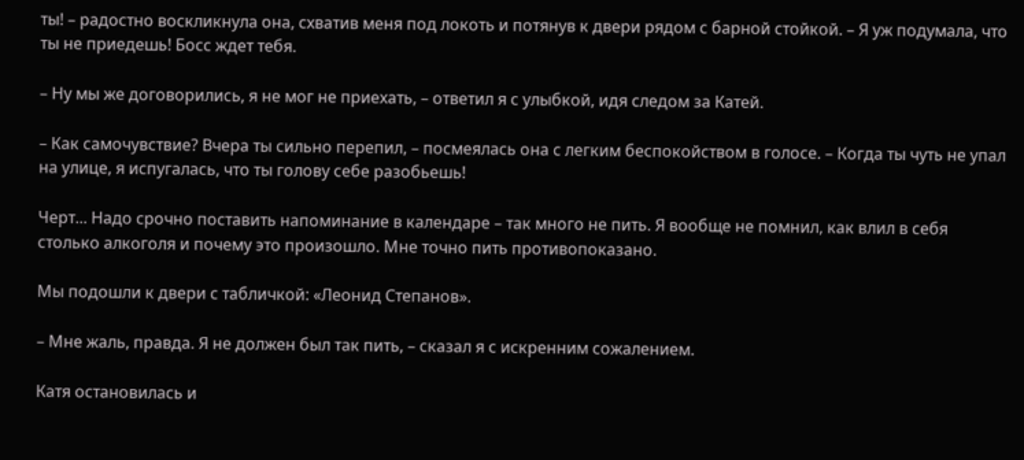ты! – радостно воскликнула она, схватив меня под локоть и потянув к двери рядом с барной стойкой. – Я уж подумала, что ты не приедешь! Босс ждет тебя.

– Ну мы же договорились, я не мог не приехать, – ответил я с улыбкой, идя следом за Катей.

– Как самочувствие? Вчера ты сильно перепил, – посмеялась она с легким беспокойством в голосе. – Когда ты чуть не упал на улице, я испугалась, что ты голову себе разобьешь!

Черт... Надо срочно поставить напоминание в календаре – так много не пить. Я вообще не помнил, как влил в себя столько алкоголя и почему это произошло. Мне точно пить противопоказано.

Мы подошли к двери с табличкой: «Леонид Степанов».

– Мне жаль, правда. Я не должен был так пить, – сказал я с искренним сожалением.

Катя остановилась и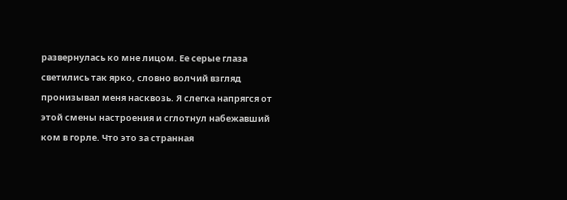развернулась ко мне лицом. Ее серые глаза светились так ярко, словно волчий взгляд пронизывал меня насквозь. Я слегка напрягся от этой смены настроения и сглотнул набежавший ком в горле. Что это за странная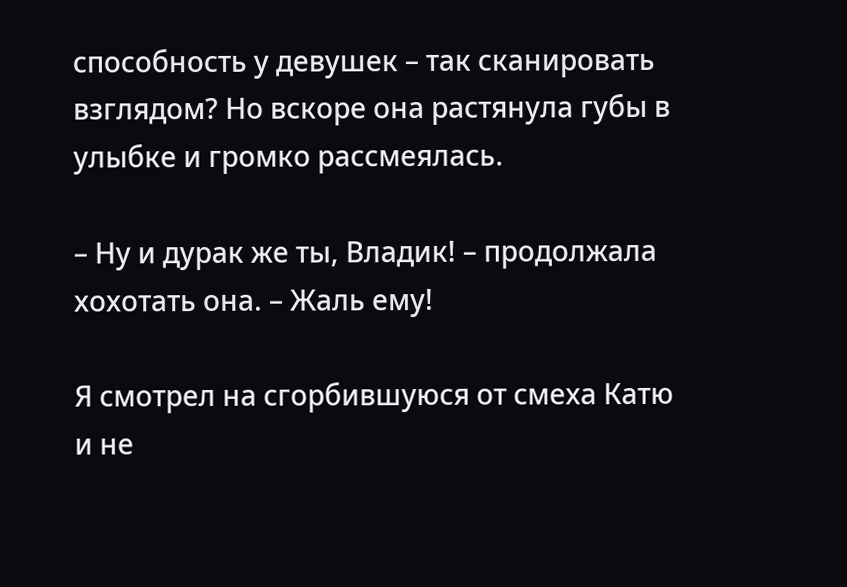способность у девушек – так сканировать взглядом? Но вскоре она растянула губы в улыбке и громко рассмеялась.

– Ну и дурак же ты, Владик! – продолжала хохотать она. – Жаль ему!

Я смотрел на сгорбившуюся от смеха Катю и не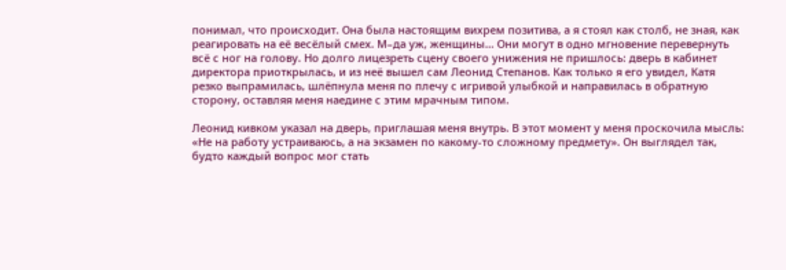понимал, что происходит. Она была настоящим вихрем позитива, а я стоял как столб, не зная, как реагировать на её весёлый смех. М–да уж, женщины... Они могут в одно мгновение перевернуть всё с ног на голову. Но долго лицезреть сцену своего унижения не пришлось: дверь в кабинет директора приоткрылась, и из неё вышел сам Леонид Степанов. Как только я его увидел, Катя резко выпрамилась, шлёпнула меня по плечу с игривой улыбкой и направилась в обратную сторону, оставляя меня наедине с этим мрачным типом.

Леонид кивком указал на дверь, приглашая меня внутрь. В этот момент у меня проскочила мысль: «Не на работу устраиваюсь, а на экзамен по какому-то сложному предмету». Он выглядел так, будто каждый вопрос мог стать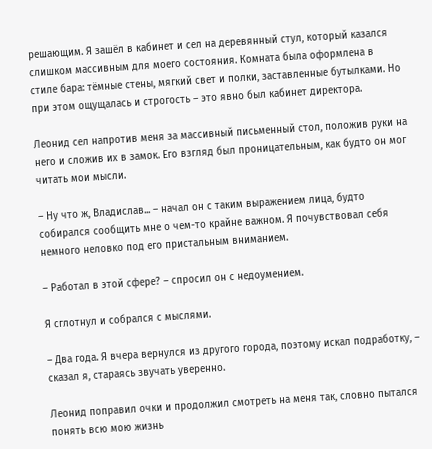решающим. Я зашёл в кабинет и сел на деревянный стул, который казался слишком массивным для моего состояния. Комната была оформлена в стиле бара: тёмные стены, мягкий свет и полки, заставленные бутылками. Но при этом ощущалась и строгость – это явно был кабинет директора.

Леонид сел напротив меня за массивный письменный стол, положив руки на него и сложив их в замок. Его взгляд был проницательным, как будто он мог читать мои мысли.

– Ну что ж, Владислав... – начал он с таким выражением лица, будто собирался сообщить мне о чем-то крайне важном. Я почувствовал себя немного неловко под его пристальным вниманием.

– Работал в этой сфере? – спросил он с недоумением.

Я сглотнул и собрался с мыслями.

– Два года. Я вчера вернулся из другого города, поэтому искал подработку, – сказал я, стараясь звучать уверенно.

Леонид поправил очки и продолжил смотреть на меня так, словно пытался понять всю мою жизнь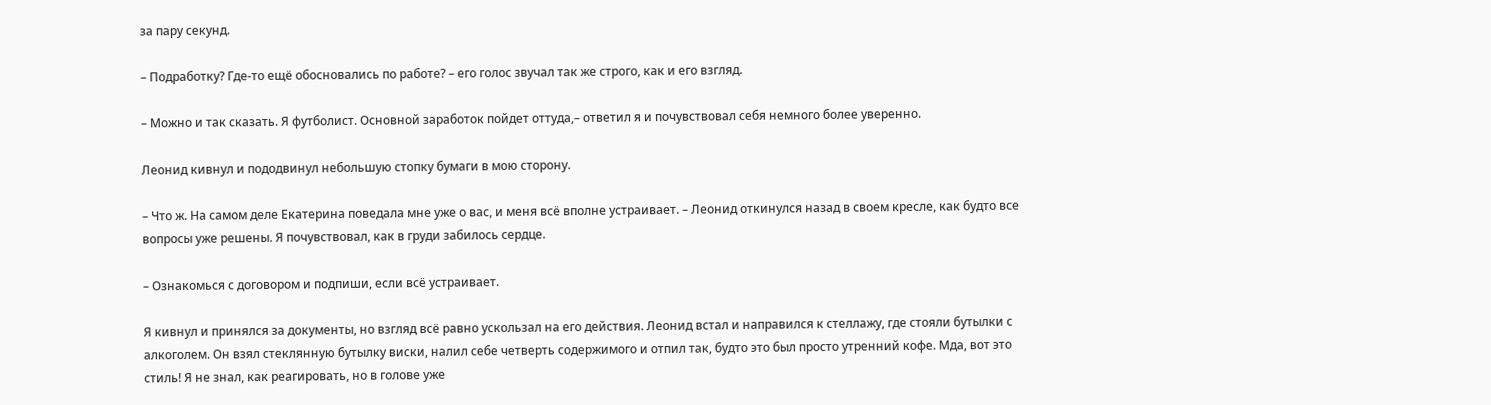за пару секунд.

– Подработку? Где-то ещё обосновались по работе? – его голос звучал так же строго, как и его взгляд.

– Можно и так сказать. Я футболист. Основной заработок пойдет оттуда,– ответил я и почувствовал себя немного более уверенно.

Леонид кивнул и пододвинул небольшую стопку бумаги в мою сторону.

– Что ж. На самом деле Екатерина поведала мне уже о вас, и меня всё вполне устраивает. – Леонид откинулся назад в своем кресле, как будто все вопросы уже решены. Я почувствовал, как в груди забилось сердце.

– Ознакомься с договором и подпиши, если всё устраивает.

Я кивнул и принялся за документы, но взгляд всё равно ускользал на его действия. Леонид встал и направился к стеллажу, где стояли бутылки с алкоголем. Он взял стеклянную бутылку виски, налил себе четверть содержимого и отпил так, будто это был просто утренний кофе. Мда, вот это стиль! Я не знал, как реагировать, но в голове уже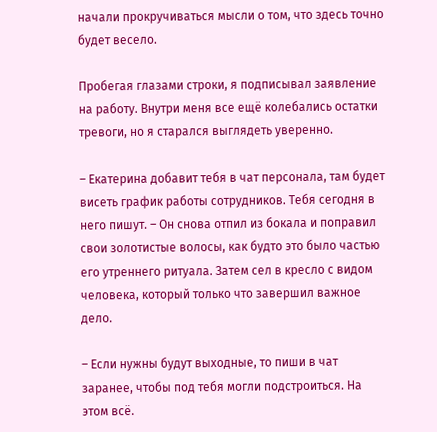начали прокручиваться мысли о том, что здесь точно будет весело.

Пробегая глазами строки, я подписывал заявление на работу. Внутри меня все ещё колебались остатки тревоги, но я старался выглядеть уверенно.

– Екатерина добавит тебя в чат персонала, там будет висеть график работы сотрудников. Тебя сегодня в него пишут. – Он снова отпил из бокала и поправил свои золотистые волосы, как будто это было частью его утреннего ритуала. Затем сел в кресло с видом человека, который только что завершил важное дело.

– Если нужны будут выходные, то пиши в чат заранее, чтобы под тебя могли подстроиться. На этом всё.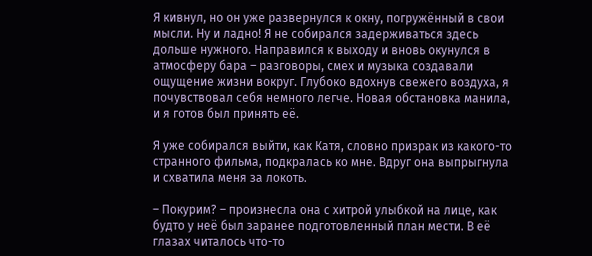Я кивнул, но он уже развернулся к окну, погружённый в свои мысли. Ну и ладно! Я не собирался задерживаться здесь дольше нужного. Направился к выходу и вновь окунулся в атмосферу бара – разговоры, смех и музыка создавали ощущение жизни вокруг. Глубоко вдохнув свежего воздуха, я почувствовал себя немного легче. Новая обстановка манила, и я готов был принять её.

Я уже собирался выйти, как Катя, словно призрак из какого-то странного фильма, подкралась ко мне. Вдруг она выпрыгнула и схватила меня за локоть.

– Покурим? – произнесла она с хитрой улыбкой на лице, как будто у неё был заранее подготовленный план мести. В её глазах читалось что-то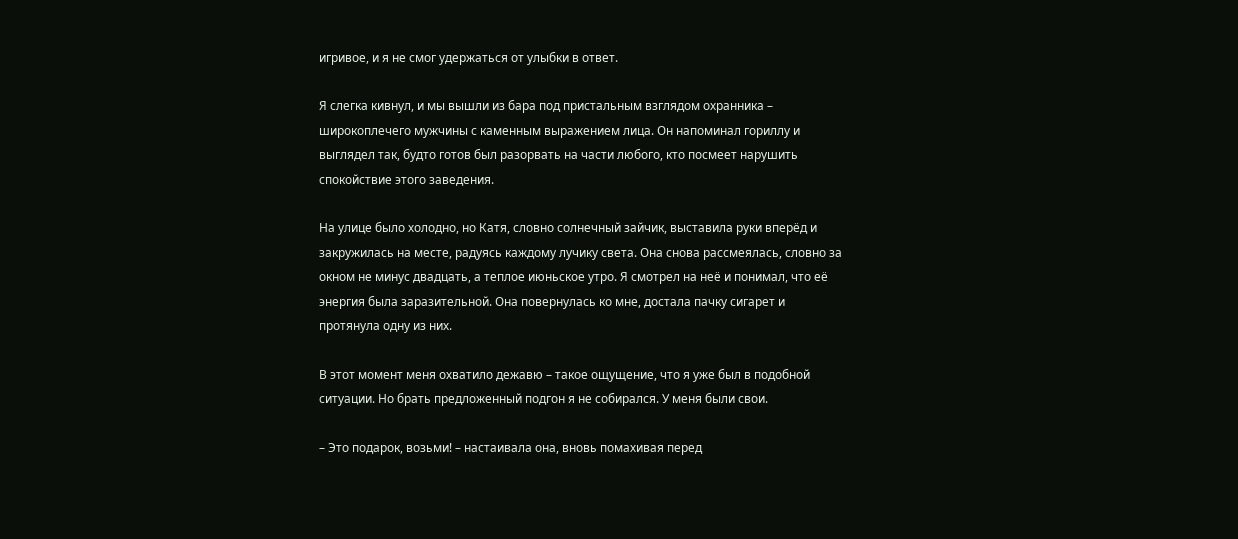игривое, и я не смог удержаться от улыбки в ответ.

Я слегка кивнул, и мы вышли из бара под пристальным взглядом охранника – широкоплечего мужчины с каменным выражением лица. Он напоминал гориллу и выглядел так, будто готов был разорвать на части любого, кто посмеет нарушить спокойствие этого заведения.

На улице было холодно, но Катя, словно солнечный зайчик, выставила руки вперёд и закружилась на месте, радуясь каждому лучику света. Она снова рассмеялась, словно за окном не минус двадцать, а теплое июньское утро. Я смотрел на неё и понимал, что её энергия была заразительной. Она повернулась ко мне, достала пачку сигарет и протянула одну из них.

В этот момент меня охватило дежавю – такое ощущение, что я уже был в подобной ситуации. Но брать предложенный подгон я не собирался. У меня были свои.

– Это подарок, возьми! – настаивала она, вновь помахивая перед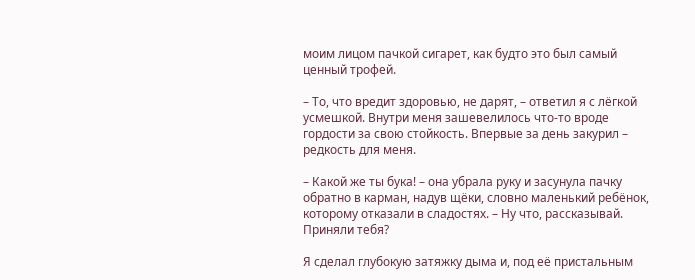моим лицом пачкой сигарет, как будто это был самый ценный трофей.

– То, что вредит здоровью, не дарят, – ответил я с лёгкой усмешкой. Внутри меня зашевелилось что-то вроде гордости за свою стойкость. Впервые за день закурил – редкость для меня.

– Какой же ты бука! – она убрала руку и засунула пачку обратно в карман, надув щёки, словно маленький ребёнок, которому отказали в сладостях. – Ну что, рассказывай. Приняли тебя?

Я сделал глубокую затяжку дыма и, под её пристальным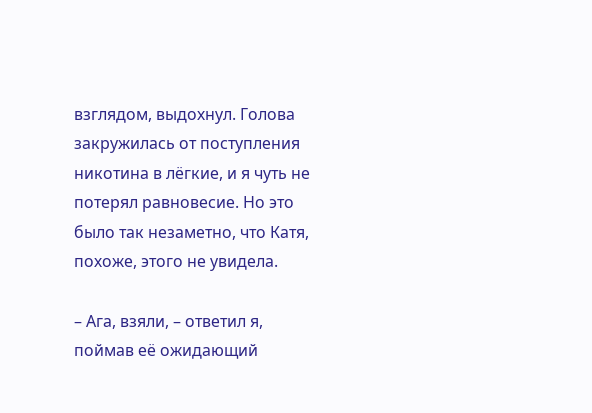взглядом, выдохнул. Голова закружилась от поступления никотина в лёгкие, и я чуть не потерял равновесие. Но это было так незаметно, что Катя, похоже, этого не увидела.

– Ага, взяли, – ответил я, поймав её ожидающий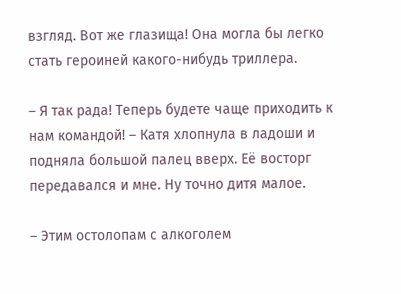взгляд. Вот же глазища! Она могла бы легко стать героиней какого-нибудь триллера.

– Я так рада! Теперь будете чаще приходить к нам командой! – Катя хлопнула в ладоши и подняла большой палец вверх. Её восторг передавался и мне. Ну точно дитя малое.

– Этим остолопам с алкоголем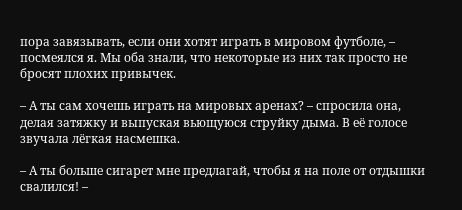пора завязывать, если они хотят играть в мировом футболе, – посмеялся я. Мы оба знали, что некоторые из них так просто не бросят плохих привычек.

– А ты сам хочешь играть на мировых аренах? – спросила она, делая затяжку и выпуская вьющуюся струйку дыма. В её голосе звучала лёгкая насмешка.

– А ты больше сигарет мне предлагай, чтобы я на поле от отдышки свалился! –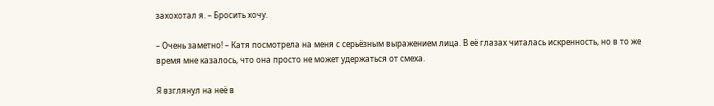захохотал я. – Бросить хочу.

– Очень заметно! – Катя посмотрела на меня с серьёзным выражением лица. В её глазах читалась искренность, но в то же время мне казалось, что она просто не может удержаться от смеха.

Я взглянул на неё в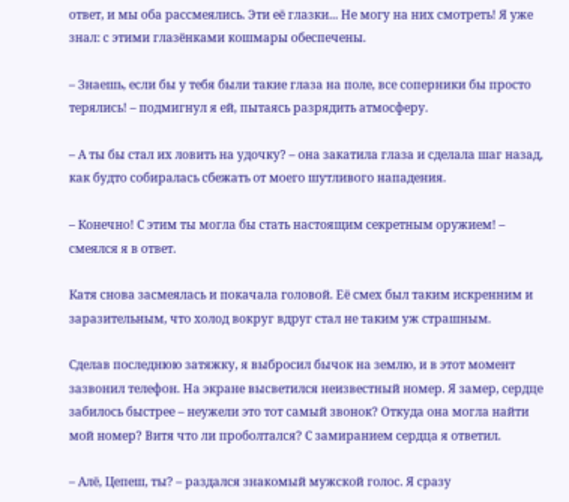ответ, и мы оба рассмеялись. Эти её глазки... Не могу на них смотреть! Я уже знал: с этими глазёнками кошмары обеспечены.

– Знаешь, если бы у тебя были такие глаза на поле, все соперники бы просто терялись! – подмигнул я ей, пытаясь разрядить атмосферу.

– А ты бы стал их ловить на удочку? – она закатила глаза и сделала шаг назад, как будто собиралась сбежать от моего шутливого нападения.

– Конечно! С этим ты могла бы стать настоящим секретным оружием! – смеялся я в ответ.

Катя снова засмеялась и покачала головой. Её смех был таким искренним и заразительным, что холод вокруг вдруг стал не таким уж страшным.

Сделав последнюю затяжку, я выбросил бычок на землю, и в этот момент зазвонил телефон. На экране высветился неизвестный номер. Я замер, сердце забилось быстрее – неужели это тот самый звонок? Откуда она могла найти мой номер? Витя что ли проболтался? С замиранием сердца я ответил.

– Алё, Цепеш, ты? – раздался знакомый мужской голос. Я сразу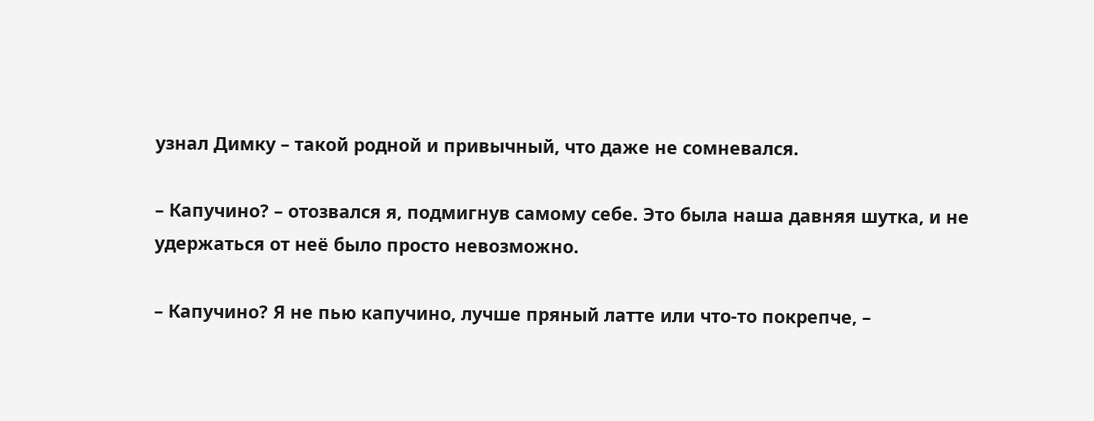узнал Димку – такой родной и привычный, что даже не сомневался.

– Капучино? – отозвался я, подмигнув самому себе. Это была наша давняя шутка, и не удержаться от неё было просто невозможно.

– Капучино? Я не пью капучино, лучше пряный латте или что-то покрепче, –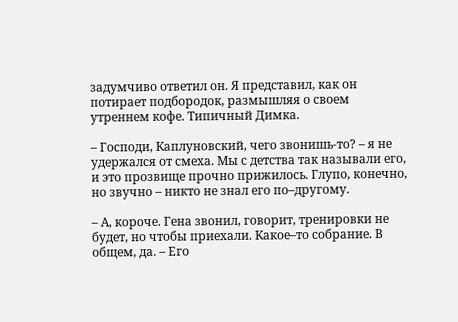задумчиво ответил он. Я представил, как он потирает подбородок, размышляя о своем утреннем кофе. Типичный Димка.

– Господи, Каплуновский, чего звонишь-то? – я не удержался от смеха. Мы с детства так называли его, и это прозвище прочно прижилось. Глупо, конечно, но звучно – никто не знал его по–другому.

– А, короче. Гена звонил, говорит, тренировки не будет, но чтобы приехали. Какое–то собрание. В общем, да. – Его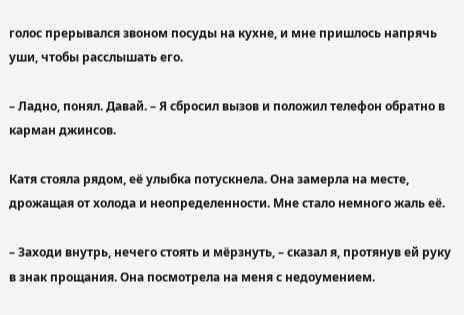голос прерывался звоном посуды на кухне, и мне пришлось напрячь уши, чтобы расслышать его.

– Ладно, понял. Давай. – Я сбросил вызов и положил телефон обратно в карман джинсов.

Катя стояла рядом, её улыбка потускнела. Она замерла на месте, дрожащая от холода и неопределенности. Мне стало немного жаль её.

– Заходи внутрь, нечего стоять и мёрзнуть, – сказал я, протянув ей руку в знак прощания. Она посмотрела на меня с недоумением.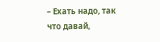– Ехать надо, так что давай,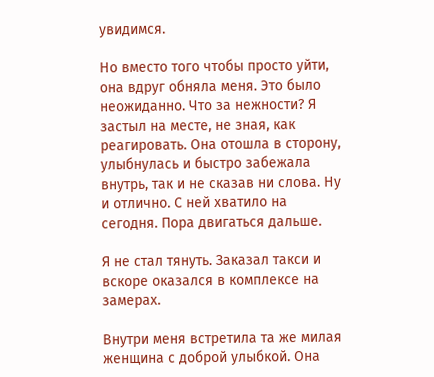увидимся.

Но вместо того чтобы просто уйти, она вдруг обняла меня. Это было неожиданно. Что за нежности? Я застыл на месте, не зная, как реагировать. Она отошла в сторону, улыбнулась и быстро забежала внутрь, так и не сказав ни слова. Ну и отлично. С ней хватило на сегодня. Пора двигаться дальше.

Я не стал тянуть. Заказал такси и вскоре оказался в комплексе на замерах.

Внутри меня встретила та же милая женщина с доброй улыбкой. Она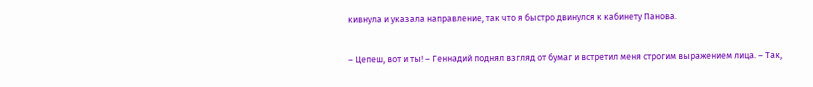кивнула и указала направление, так что я быстро двинулся к кабинету Панова.

– Цепеш, вот и ты! – Геннадий поднял взгляд от бумаг и встретил меня строгим выражением лица. – Так,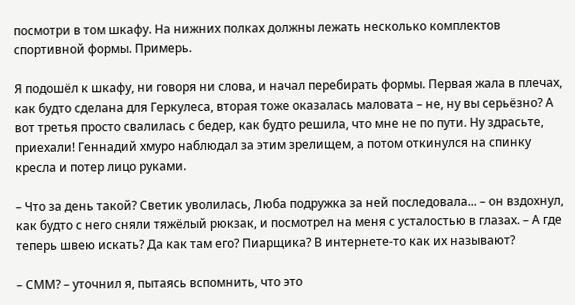посмотри в том шкафу. На нижних полках должны лежать несколько комплектов спортивной формы. Примерь.

Я подошёл к шкафу, ни говоря ни слова, и начал перебирать формы. Первая жала в плечах, как будто сделана для Геркулеса, вторая тоже оказалась маловата – не, ну вы серьёзно? А вот третья просто свалилась с бедер, как будто решила, что мне не по пути. Ну здрасьте, приехали! Геннадий хмуро наблюдал за этим зрелищем, а потом откинулся на спинку кресла и потер лицо руками.

– Что за день такой? Светик уволилась, Люба подружка за ней последовала... – он вздохнул, как будто с него сняли тяжёлый рюкзак, и посмотрел на меня с усталостью в глазах. – А где теперь швею искать? Да как там его? Пиарщика? В интернете-то как их называют?

– СММ? – уточнил я, пытаясь вспомнить, что это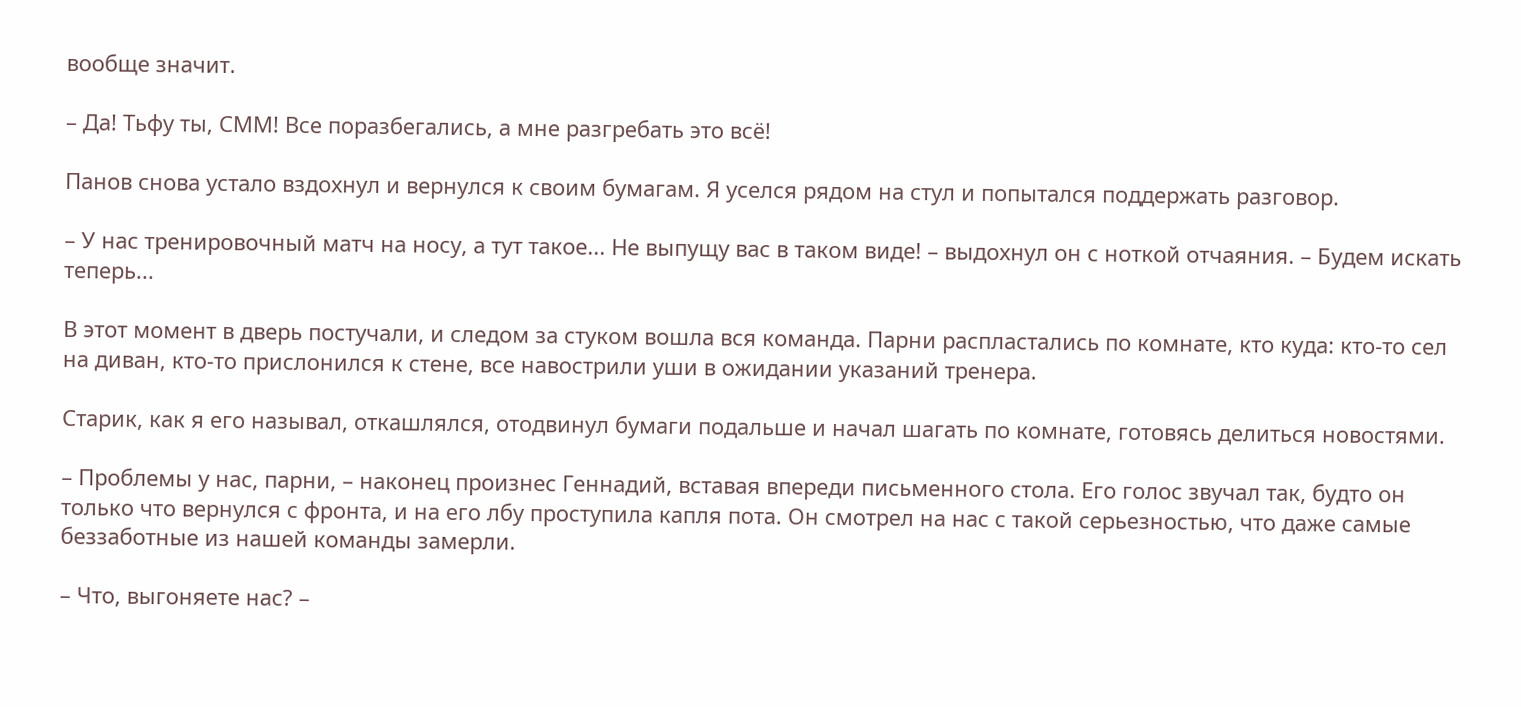вообще значит.

– Да! Тьфу ты, СММ! Все поразбегались, а мне разгребать это всё!

Панов снова устало вздохнул и вернулся к своим бумагам. Я уселся рядом на стул и попытался поддержать разговор.

– У нас тренировочный матч на носу, а тут такое... Не выпущу вас в таком виде! – выдохнул он с ноткой отчаяния. – Будем искать теперь...

В этот момент в дверь постучали, и следом за стуком вошла вся команда. Парни распластались по комнате, кто куда: кто-то сел на диван, кто-то прислонился к стене, все навострили уши в ожидании указаний тренера.

Старик, как я его называл, откашлялся, отодвинул бумаги подальше и начал шагать по комнате, готовясь делиться новостями.

– Проблемы у нас, парни, – наконец произнес Геннадий, вставая впереди письменного стола. Его голос звучал так, будто он только что вернулся с фронта, и на его лбу проступила капля пота. Он смотрел на нас с такой серьезностью, что даже самые беззаботные из нашей команды замерли.

– Что, выгоняете нас? –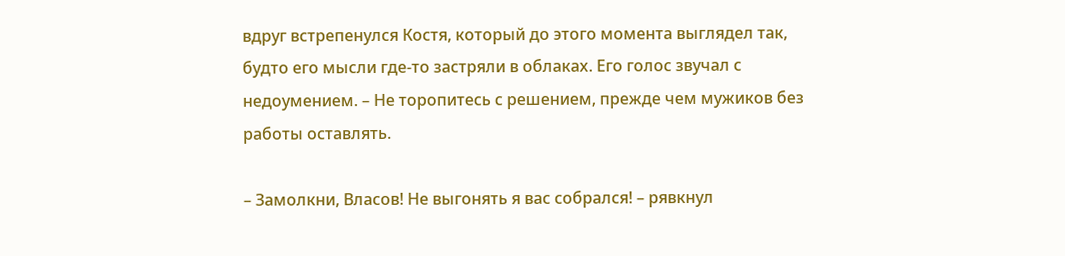вдруг встрепенулся Костя, который до этого момента выглядел так, будто его мысли где-то застряли в облаках. Его голос звучал с недоумением. – Не торопитесь с решением, прежде чем мужиков без работы оставлять.

– Замолкни, Власов! Не выгонять я вас собрался! – рявкнул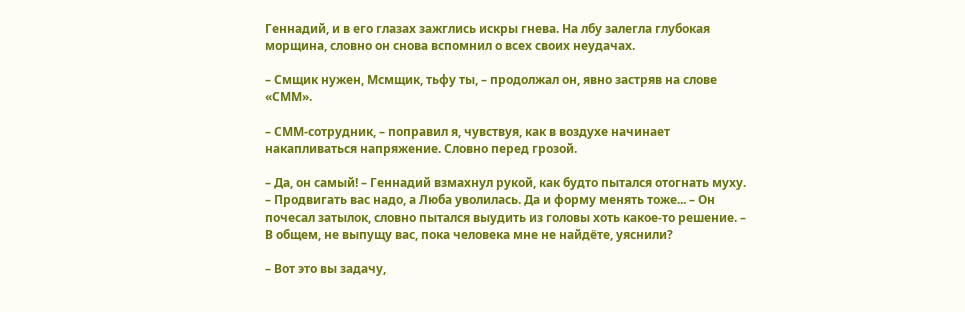Геннадий, и в его глазах зажглись искры гнева. На лбу залегла глубокая морщина, словно он снова вспомнил о всех своих неудачах.

– Смщик нужен, Мсмщик, тьфу ты, – продолжал он, явно застряв на слове «СММ».

– СММ-сотрудник, – поправил я, чувствуя, как в воздухе начинает накапливаться напряжение. Словно перед грозой.

– Да, он самый! – Геннадий взмахнул рукой, как будто пытался отогнать муху. – Продвигать вас надо, а Люба уволилась. Да и форму менять тоже... – Он почесал затылок, словно пытался выудить из головы хоть какое-то решение. – В общем, не выпущу вас, пока человека мне не найдёте, уяснили?

– Вот это вы задачу,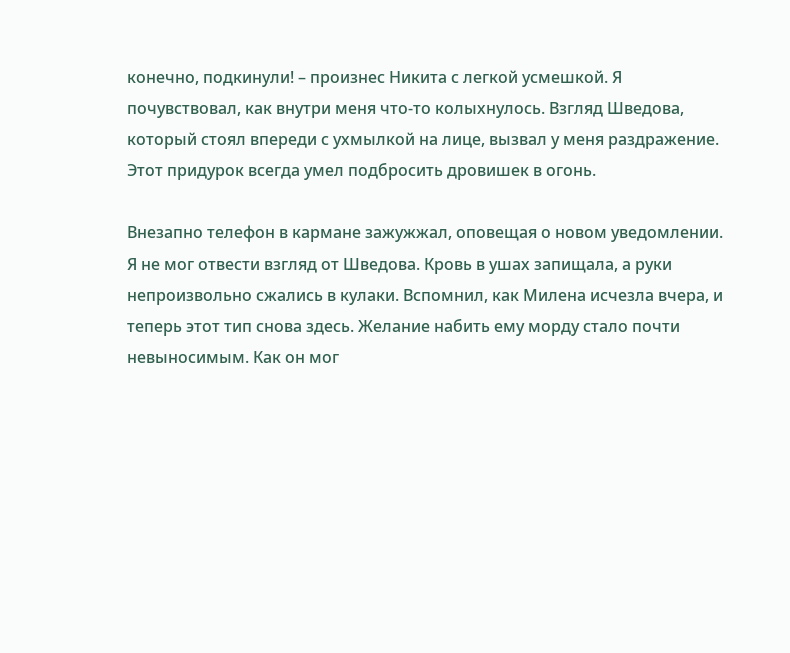конечно, подкинули! – произнес Никита с легкой усмешкой. Я почувствовал, как внутри меня что-то колыхнулось. Взгляд Шведова, который стоял впереди с ухмылкой на лице, вызвал у меня раздражение. Этот придурок всегда умел подбросить дровишек в огонь.

Внезапно телефон в кармане зажужжал, оповещая о новом уведомлении. Я не мог отвести взгляд от Шведова. Кровь в ушах запищала, а руки непроизвольно сжались в кулаки. Вспомнил, как Милена исчезла вчера, и теперь этот тип снова здесь. Желание набить ему морду стало почти невыносимым. Как он мог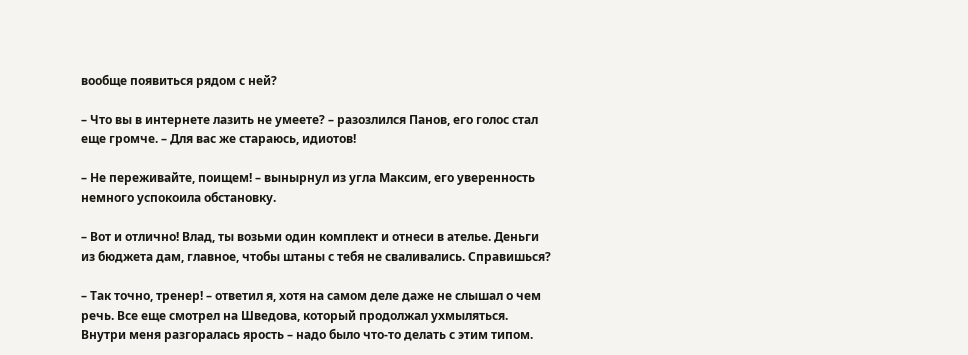вообще появиться рядом с ней?

– Что вы в интернете лазить не умеете? – разозлился Панов, его голос стал еще громче. – Для вас же стараюсь, идиотов!

– Не переживайте, поищем! – вынырнул из угла Максим, его уверенность немного успокоила обстановку.

– Вот и отлично! Влад, ты возьми один комплект и отнеси в ателье. Деньги из бюджета дам, главное, чтобы штаны с тебя не сваливались. Справишься?

– Так точно, тренер! – ответил я, хотя на самом деле даже не слышал о чем речь. Все еще смотрел на Шведова, который продолжал ухмыляться. Внутри меня разгоралась ярость – надо было что-то делать с этим типом.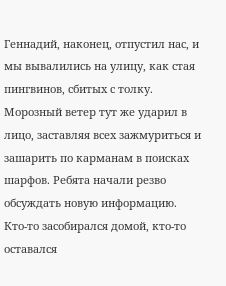Геннадий, наконец, отпустил нас, и мы вывалились на улицу, как стая пингвинов, сбитых с толку. Морозный ветер тут же ударил в лицо, заставляя всех зажмуриться и зашарить по карманам в поисках шарфов. Ребята начали резво обсуждать новую информацию. Кто-то засобирался домой, кто-то оставался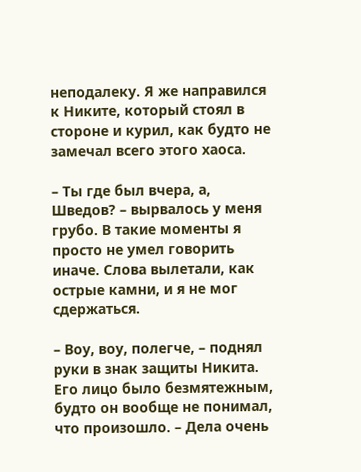неподалеку. Я же направился к Никите, который стоял в стороне и курил, как будто не замечал всего этого хаоса.

– Ты где был вчера, а, Шведов? – вырвалось у меня грубо. В такие моменты я просто не умел говорить иначе. Слова вылетали, как острые камни, и я не мог сдержаться.

– Воу, воу, полегче, – поднял руки в знак защиты Никита. Его лицо было безмятежным, будто он вообще не понимал, что произошло. – Дела очень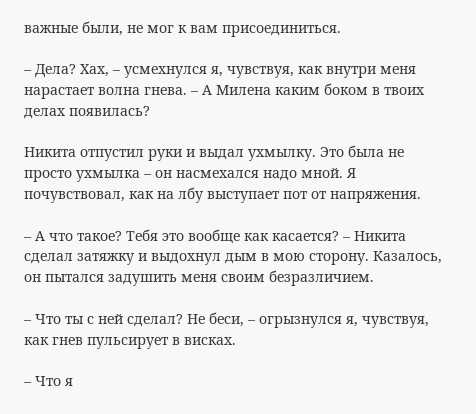важные были, не мог к вам присоединиться.

– Дела? Хах, – усмехнулся я, чувствуя, как внутри меня нарастает волна гнева. – А Милена каким боком в твоих делах появилась?

Никита отпустил руки и выдал ухмылку. Это была не просто ухмылка – он насмехался надо мной. Я почувствовал, как на лбу выступает пот от напряжения.

– А что такое? Тебя это вообще как касается? – Никита сделал затяжку и выдохнул дым в мою сторону. Казалось, он пытался задушить меня своим безразличием.

– Что ты с ней сделал? Не беси, – огрызнулся я, чувствуя, как гнев пульсирует в висках.

– Что я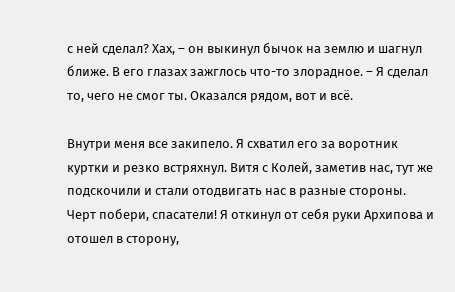с ней сделал? Хах, – он выкинул бычок на землю и шагнул ближе. В его глазах зажглось что-то злорадное. – Я сделал то, чего не смог ты. Оказался рядом, вот и всё.

Внутри меня все закипело. Я схватил его за воротник куртки и резко встряхнул. Витя с Колей, заметив нас, тут же подскочили и стали отодвигать нас в разные стороны. Черт побери, спасатели! Я откинул от себя руки Архипова и отошел в сторону,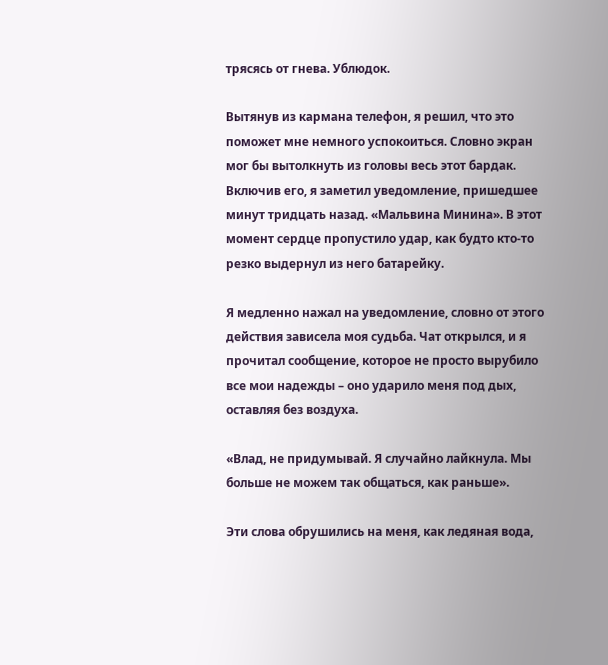трясясь от гнева. Ублюдок.

Вытянув из кармана телефон, я решил, что это поможет мне немного успокоиться. Словно экран мог бы вытолкнуть из головы весь этот бардак. Включив его, я заметил уведомление, пришедшее минут тридцать назад. «Мальвина Минина». В этот момент сердце пропустило удар, как будто кто-то резко выдернул из него батарейку.

Я медленно нажал на уведомление, словно от этого действия зависела моя судьба. Чат открылся, и я прочитал сообщение, которое не просто вырубило все мои надежды – оно ударило меня под дых, оставляя без воздуха.

«Влад, не придумывай. Я случайно лайкнула. Мы больше не можем так общаться, как раньше».

Эти слова обрушились на меня, как ледяная вода,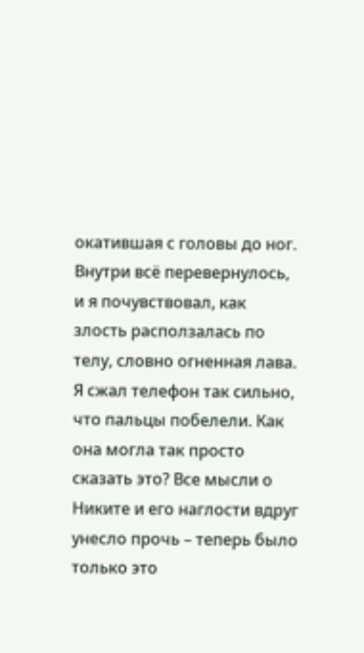окатившая с головы до ног. Внутри всё перевернулось, и я почувствовал, как злость расползалась по телу, словно огненная лава. Я сжал телефон так сильно, что пальцы побелели. Как она могла так просто сказать это? Все мысли о Никите и его наглости вдруг унесло прочь – теперь было только это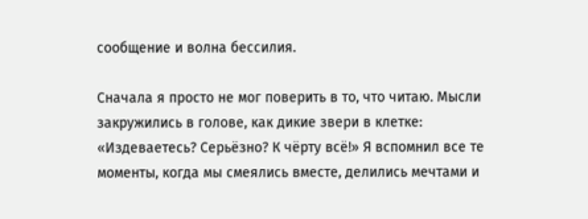сообщение и волна бессилия.

Сначала я просто не мог поверить в то, что читаю. Мысли закружились в голове, как дикие звери в клетке: «Издеваетесь? Серьёзно? К чёрту всё!» Я вспомнил все те моменты, когда мы смеялись вместе, делились мечтами и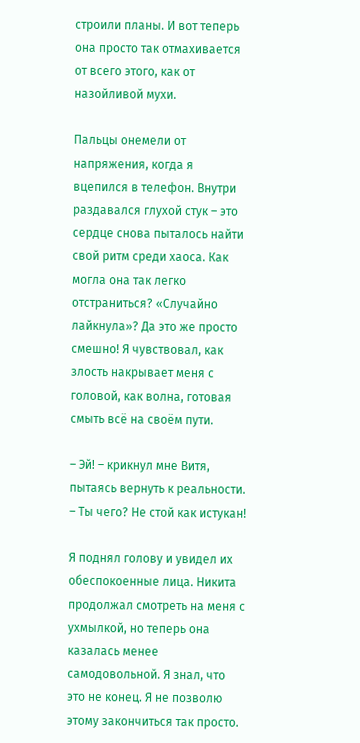строили планы. И вот теперь она просто так отмахивается от всего этого, как от назойливой мухи.

Пальцы онемели от напряжения, когда я вцепился в телефон. Внутри раздавался глухой стук – это сердце снова пыталось найти свой ритм среди хаоса. Как могла она так легко отстраниться? «Случайно лайкнула»? Да это же просто смешно! Я чувствовал, как злость накрывает меня с головой, как волна, готовая смыть всё на своём пути.

– Эй! – крикнул мне Витя, пытаясь вернуть к реальности. – Ты чего? Не стой как истукан!

Я поднял голову и увидел их обеспокоенные лица. Никита продолжал смотреть на меня с ухмылкой, но теперь она казалась менее самодовольной. Я знал, что это не конец. Я не позволю этому закончиться так просто.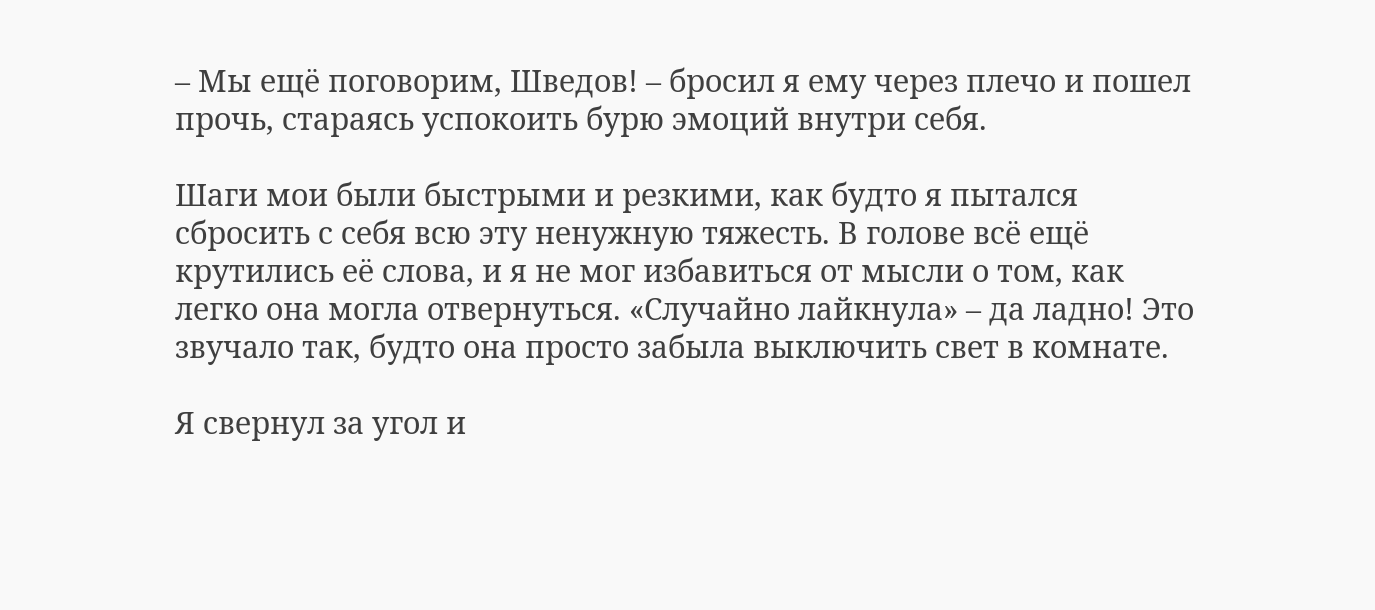– Мы ещё поговорим, Шведов! – бросил я ему через плечо и пошел прочь, стараясь успокоить бурю эмоций внутри себя.

Шаги мои были быстрыми и резкими, как будто я пытался сбросить с себя всю эту ненужную тяжесть. В голове всё ещё крутились её слова, и я не мог избавиться от мысли о том, как легко она могла отвернуться. «Случайно лайкнула» – да ладно! Это звучало так, будто она просто забыла выключить свет в комнате.

Я свернул за угол и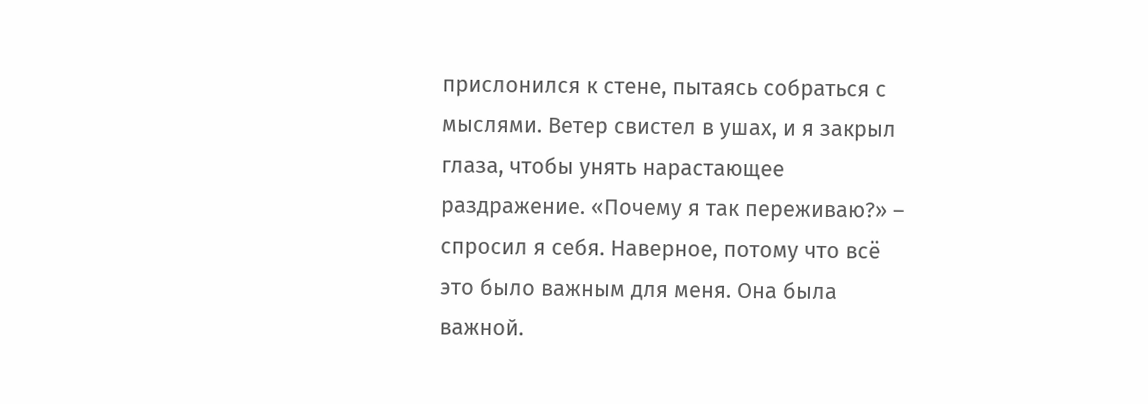прислонился к стене, пытаясь собраться с мыслями. Ветер свистел в ушах, и я закрыл глаза, чтобы унять нарастающее раздражение. «Почему я так переживаю?» – спросил я себя. Наверное, потому что всё это было важным для меня. Она была важной.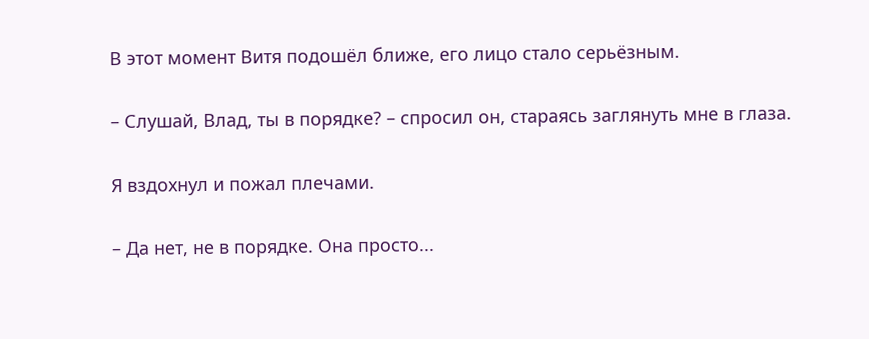В этот момент Витя подошёл ближе, его лицо стало серьёзным.

– Слушай, Влад, ты в порядке? – спросил он, стараясь заглянуть мне в глаза.

Я вздохнул и пожал плечами.

– Да нет, не в порядке. Она просто...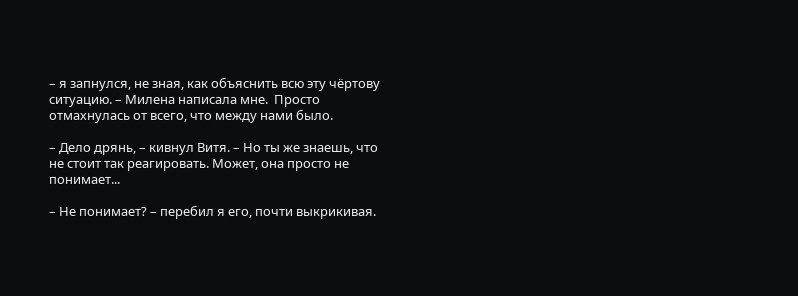– я запнулся, не зная, как объяснить всю эту чёртову ситуацию. – Милена написала мне.  Просто отмахнулась от всего, что между нами было.

– Дело дрянь, – кивнул Витя. – Но ты же знаешь, что не стоит так реагировать. Может, она просто не понимает...

– Не понимает? – перебил я его, почти выкрикивая.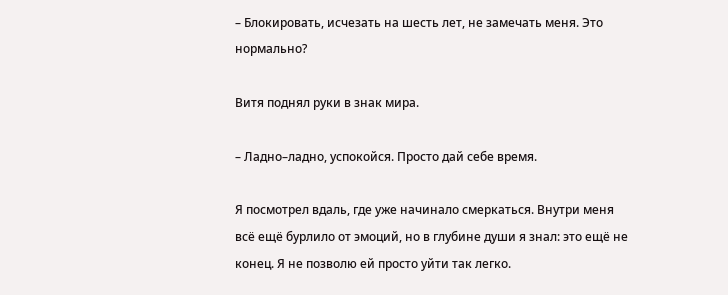– Блокировать, исчезать на шесть лет, не замечать меня. Это нормально?

Витя поднял руки в знак мира.

– Ладно–ладно, успокойся. Просто дай себе время.

Я посмотрел вдаль, где уже начинало смеркаться. Внутри меня всё ещё бурлило от эмоций, но в глубине души я знал: это ещё не конец. Я не позволю ей просто уйти так легко.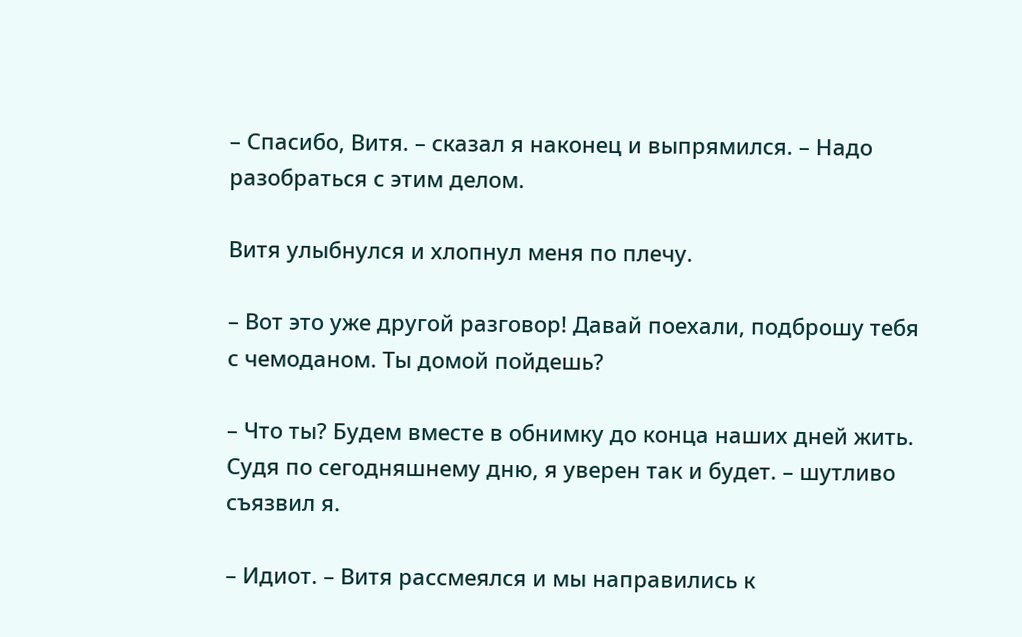– Спасибо, Витя. – сказал я наконец и выпрямился. – Надо разобраться с этим делом.

Витя улыбнулся и хлопнул меня по плечу.

– Вот это уже другой разговор! Давай поехали, подброшу тебя с чемоданом. Ты домой пойдешь?

– Что ты? Будем вместе в обнимку до конца наших дней жить. Судя по сегодняшнему дню, я уверен так и будет. – шутливо съязвил я.

– Идиот. – Витя рассмеялся и мы направились к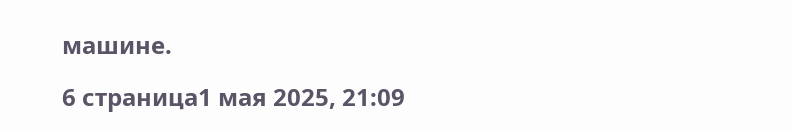машине.

6 страница1 мая 2025, 21:09